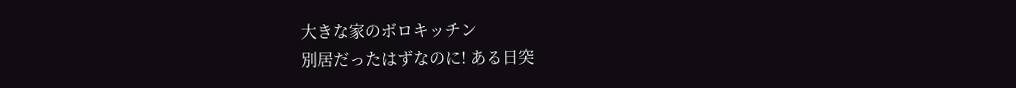大きな家のボロキッチン
別居だったはずなのに! ある日突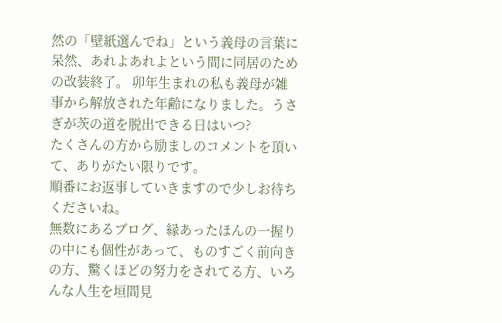然の「壁紙選んでね」という義母の言葉に呆然、あれよあれよという間に同居のための改装終了。 卯年生まれの私も義母が雑事から解放された年齢になりました。うさぎが茨の道を脱出できる日はいつ?
たくさんの方から励ましのコメントを頂いて、ありがたい限りです。
順番にお返事していきますので少しお待ちくださいね。
無数にあるブログ、縁あったほんの一握りの中にも個性があって、ものすごく前向きの方、驚くほどの努力をされてる方、いろんな人生を垣間見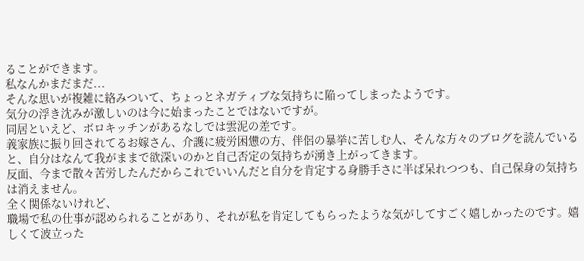ることができます。
私なんかまだまだ...
そんな思いが複雑に絡みついて、ちょっとネガティブな気持ちに陥ってしまったようです。
気分の浮き沈みが激しいのは今に始まったことではないですが。
同居といえど、ボロキッチンがあるなしでは雲泥の差です。
義家族に振り回されてるお嫁さん、介護に疲労困憊の方、伴侶の暴挙に苦しむ人、そんな方々のブログを読んでいると、自分はなんて我がままで欲深いのかと自己否定の気持ちが湧き上がってきます。
反面、今まで散々苦労したんだからこれでいいんだと自分を肯定する身勝手さに半ば呆れつつも、自己保身の気持ちは消えません。
全く関係ないけれど、
職場で私の仕事が認められることがあり、それが私を肯定してもらったような気がしてすごく嬉しかったのです。嬉しくて波立った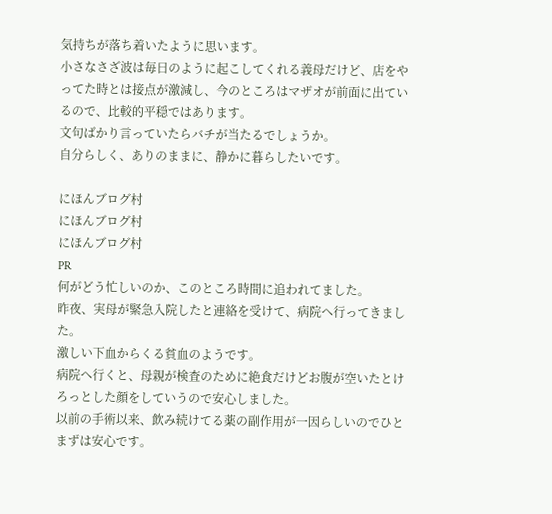気持ちが落ち着いたように思います。
小さなさざ波は毎日のように起こしてくれる義母だけど、店をやってた時とは接点が激減し、今のところはマザオが前面に出ているので、比較的平穏ではあります。
文句ばかり言っていたらバチが当たるでしょうか。
自分らしく、ありのままに、静かに暮らしたいです。

にほんブログ村
にほんブログ村
にほんブログ村
PR
何がどう忙しいのか、このところ時間に追われてました。
昨夜、実母が緊急入院したと連絡を受けて、病院へ行ってきました。
激しい下血からくる貧血のようです。
病院へ行くと、母親が検査のために絶食だけどお腹が空いたとけろっとした顔をしていうので安心しました。
以前の手術以来、飲み続けてる薬の副作用が一因らしいのでひとまずは安心です。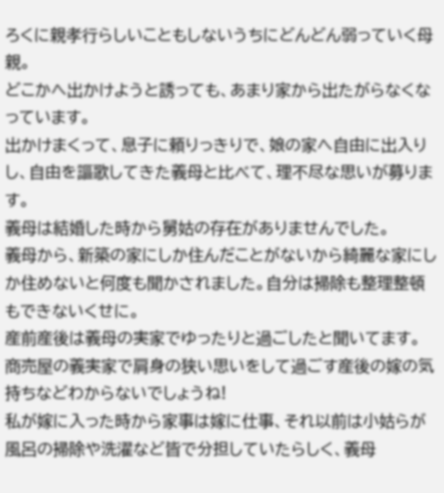ろくに親孝行らしいこともしないうちにどんどん弱っていく母親。
どこかへ出かけようと誘っても、あまり家から出たがらなくなっています。
出かけまくって、息子に頼りっきりで、娘の家へ自由に出入りし、自由を謳歌してきた義母と比べて、理不尽な思いが募ります。
義母は結婚した時から舅姑の存在がありませんでした。
義母から、新築の家にしか住んだことがないから綺麗な家にしか住めないと何度も聞かされました。自分は掃除も整理整頓もできないくせに。
産前産後は義母の実家でゆったりと過ごしたと聞いてます。
商売屋の義実家で肩身の狭い思いをして過ごす産後の嫁の気持ちなどわからないでしょうね!
私が嫁に入った時から家事は嫁に仕事、それ以前は小姑らが風呂の掃除や洗濯など皆で分担していたらしく、義母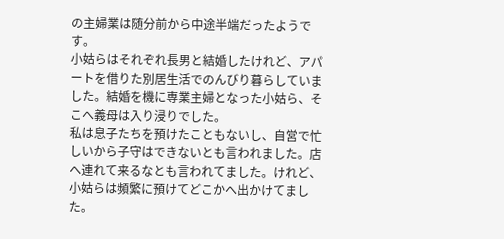の主婦業は随分前から中途半端だったようです。
小姑らはそれぞれ長男と結婚したけれど、アパートを借りた別居生活でのんびり暮らしていました。結婚を機に専業主婦となった小姑ら、そこへ義母は入り浸りでした。
私は息子たちを預けたこともないし、自営で忙しいから子守はできないとも言われました。店へ連れて来るなとも言われてました。けれど、小姑らは頻繁に預けてどこかへ出かけてました。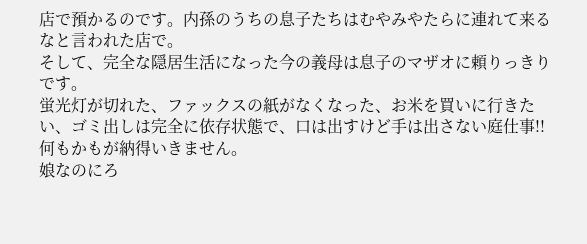店で預かるのです。内孫のうちの息子たちはむやみやたらに連れて来るなと言われた店で。
そして、完全な隠居生活になった今の義母は息子のマザオに頼りっきりです。
蛍光灯が切れた、ファックスの紙がなくなった、お米を買いに行きたい、ゴミ出しは完全に依存状態で、口は出すけど手は出さない庭仕事!!
何もかもが納得いきません。
娘なのにろ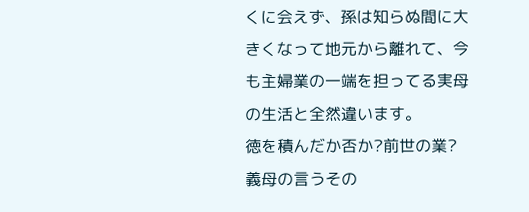くに会えず、孫は知らぬ間に大きくなって地元から離れて、今も主婦業の一端を担ってる実母の生活と全然違います。
徳を積んだか否か?前世の業?
義母の言うその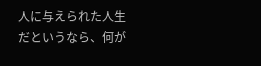人に与えられた人生だというなら、何が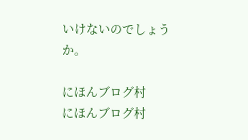いけないのでしょうか。

にほんブログ村
にほんブログ村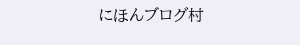にほんブログ村